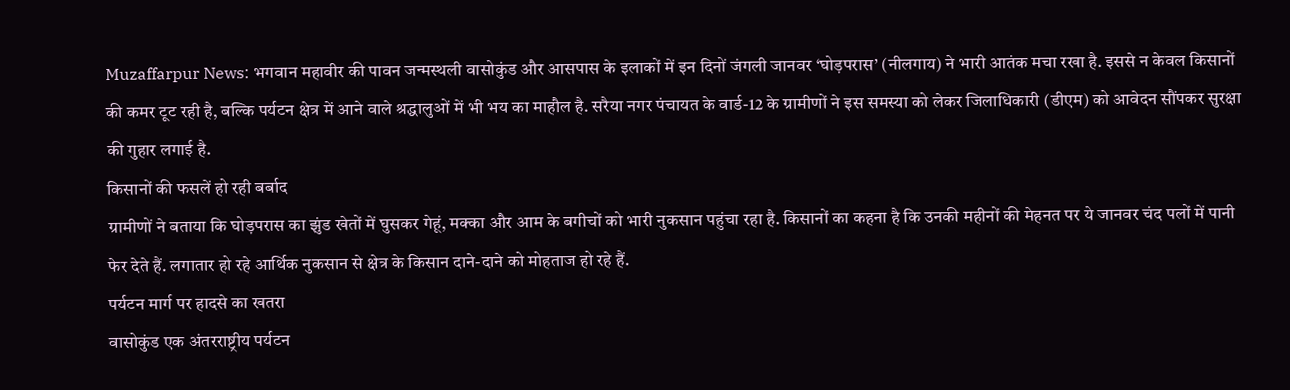Muzaffarpur News: भगवान महावीर की पावन जन्मस्थली वासोकुंड और आसपास के इलाकों में इन दिनों जंगली जानवर ‘घोड़परास’ (नीलगाय) ने भारी आतंक मचा रखा है. इससे न केवल किसानों की कमर टूट रही है, बल्कि पर्यटन क्षेत्र में आने वाले श्रद्धालुओं में भी भय का माहौल है. सरैया नगर पंचायत के वार्ड-12 के ग्रामीणों ने इस समस्या को लेकर जिलाधिकारी (डीएम) को आवेदन सौंपकर सुरक्षा की गुहार लगाई है.
किसानों की फसलें हो रही बर्बाद
ग्रामीणों ने बताया कि घोड़परास का झुंड खेतों में घुसकर गेहूं, मक्का और आम के बगीचों को भारी नुकसान पहुंचा रहा है. किसानों का कहना है कि उनकी महीनों की मेहनत पर ये जानवर चंद पलों में पानी फेर देते हैं. लगातार हो रहे आर्थिक नुकसान से क्षेत्र के किसान दाने-दाने को मोहताज हो रहे हैं.
पर्यटन मार्ग पर हादसे का खतरा
वासोकुंड एक अंतरराष्ट्रीय पर्यटन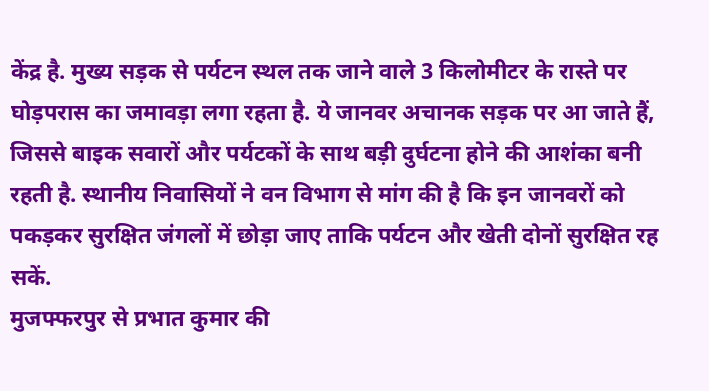केंद्र है. मुख्य सड़क से पर्यटन स्थल तक जाने वाले 3 किलोमीटर के रास्ते पर घोड़परास का जमावड़ा लगा रहता है. ये जानवर अचानक सड़क पर आ जाते हैं, जिससे बाइक सवारों और पर्यटकों के साथ बड़ी दुर्घटना होने की आशंका बनी रहती है. स्थानीय निवासियों ने वन विभाग से मांग की है कि इन जानवरों को पकड़कर सुरक्षित जंगलों में छोड़ा जाए ताकि पर्यटन और खेती दोनों सुरक्षित रह सकें.
मुजफ्फरपुर से प्रभात कुमार की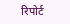रिपोर्ट